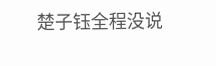楚子钰全程没说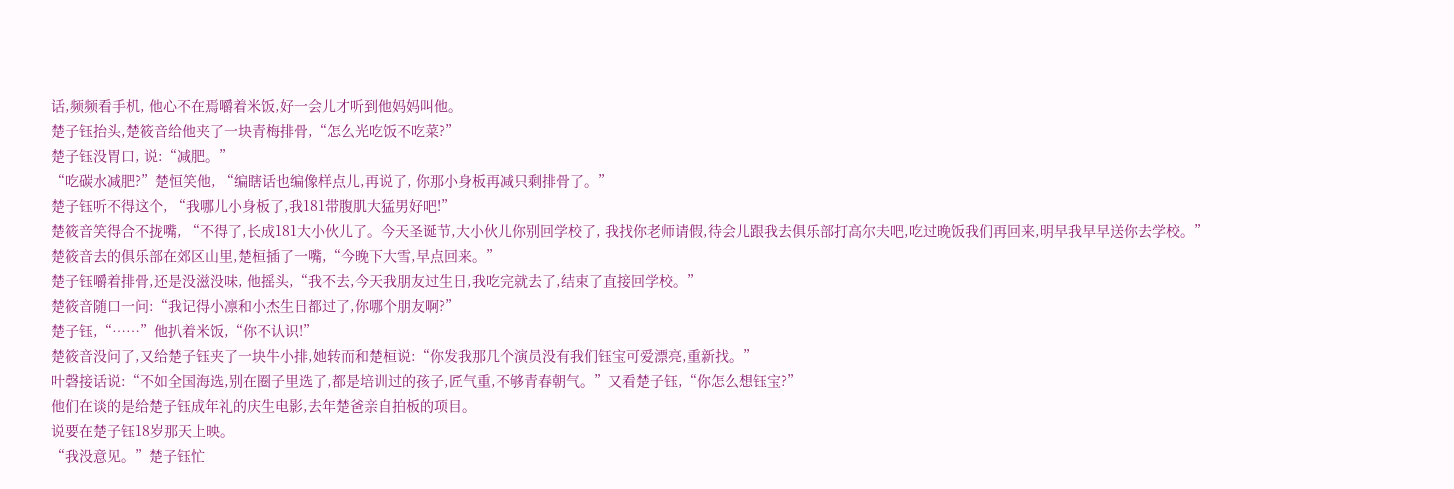话,频频看手机, 他心不在焉嚼着米饭,好一会儿才听到他妈妈叫他。
楚子钰抬头,楚筱音给他夹了一块青梅排骨,“怎么光吃饭不吃菜?”
楚子钰没胃口, 说:“减肥。”
“吃碳水减肥?”楚恒笑他, “编瞎话也编像样点儿,再说了, 你那小身板再减只剩排骨了。”
楚子钰听不得这个, “我哪儿小身板了,我181带腹肌大猛男好吧!”
楚筱音笑得合不拢嘴, “不得了,长成181大小伙儿了。今天圣诞节,大小伙儿你别回学校了, 我找你老师请假,待会儿跟我去俱乐部打高尔夫吧,吃过晚饭我们再回来,明早我早早送你去学校。”
楚筱音去的俱乐部在郊区山里,楚桓插了一嘴,“今晚下大雪,早点回来。”
楚子钰嚼着排骨,还是没滋没味, 他摇头,“我不去,今天我朋友过生日,我吃完就去了,结束了直接回学校。”
楚筱音随口一问:“我记得小凛和小杰生日都过了,你哪个朋友啊?”
楚子钰,“……”他扒着米饭,“你不认识!”
楚筱音没问了,又给楚子钰夹了一块牛小排,她转而和楚桓说:“你发我那几个演员没有我们钰宝可爱漂亮,重新找。”
叶磬接话说:“不如全国海选,别在圈子里选了,都是培训过的孩子,匠气重,不够青春朝气。”又看楚子钰,“你怎么想钰宝?”
他们在谈的是给楚子钰成年礼的庆生电影,去年楚爸亲自拍板的项目。
说要在楚子钰18岁那天上映。
“我没意见。”楚子钰忙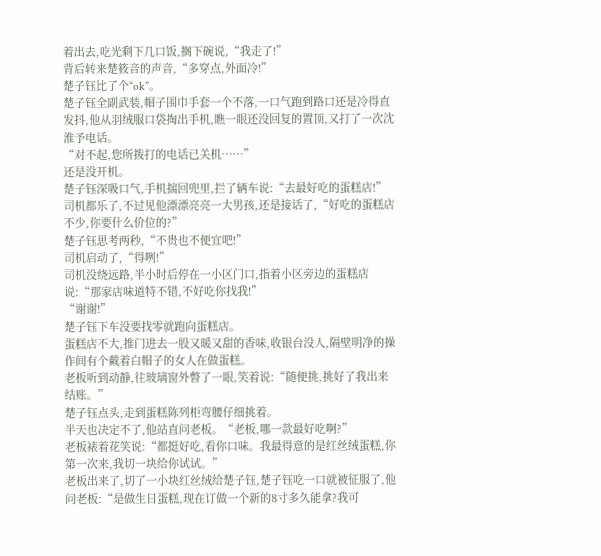着出去,吃光剩下几口饭,搁下碗说,“我走了!”
背后转来楚筱音的声音,“多穿点,外面冷!”
楚子钰比了个“ok”。
楚子钰全副武装,帽子围巾手套一个不落,一口气跑到路口还是冷得直发抖,他从羽绒服口袋掏出手机,瞧一眼还没回复的置顶,又打了一次沈淮予电话。
“对不起,您所拨打的电话已关机……”
还是没开机。
楚子钰深吸口气,手机揣回兜里,拦了辆车说:“去最好吃的蛋糕店!”
司机都乐了,不过见他漂漂亮亮一大男孩,还是接话了,“好吃的蛋糕店不少,你要什么价位的?”
楚子钰思考两秒,“不贵也不便宜吧!”
司机启动了,“得咧!”
司机没绕远路,半小时后停在一小区门口,指着小区旁边的蛋糕店说:“那家店味道特不错,不好吃你找我!”
“谢谢!”
楚子钰下车没要找零就跑向蛋糕店。
蛋糕店不大,推门进去一股又暖又甜的香味,收银台没人,隔壁明净的操作间有个戴着白帽子的女人在做蛋糕。
老板听到动静,往玻璃窗外瞥了一眼,笑着说:“随便挑,挑好了我出来结账。”
楚子钰点头,走到蛋糕陈列柜弯腰仔细挑着。
半天也决定不了,他站直问老板。“老板,哪一款最好吃啊?”
老板裱着花笑说:“都挺好吃,看你口味。我最得意的是红丝绒蛋糕,你第一次来,我切一块给你试试。”
老板出来了,切了一小块红丝绒给楚子钰,楚子钰吃一口就被征服了,他问老板:“是做生日蛋糕,现在订做一个新的8寸多久能拿?我可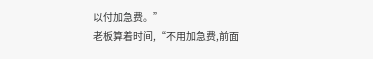以付加急费。”
老板算着时间,“不用加急费,前面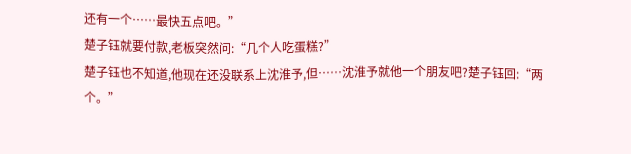还有一个……最快五点吧。”
楚子钰就要付款,老板突然问:“几个人吃蛋糕?”
楚子钰也不知道,他现在还没联系上沈淮予,但……沈淮予就他一个朋友吧?楚子钰回:“两个。”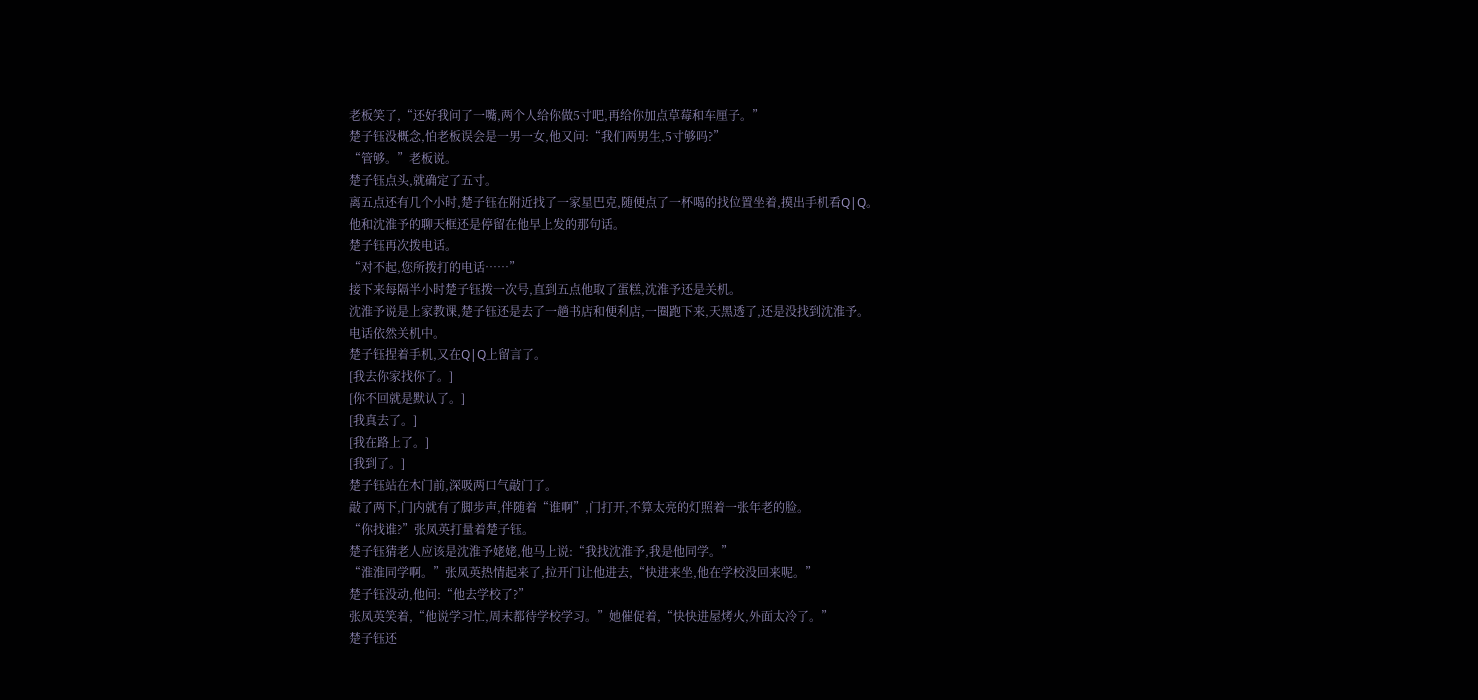老板笑了,“还好我问了一嘴,两个人给你做5寸吧,再给你加点草莓和车厘子。”
楚子钰没概念,怕老板误会是一男一女,他又问:“我们两男生,5寸够吗?”
“管够。”老板说。
楚子钰点头,就确定了五寸。
离五点还有几个小时,楚子钰在附近找了一家星巴克,随便点了一杯喝的找位置坐着,摸出手机看Q|Q。
他和沈淮予的聊天框还是停留在他早上发的那句话。
楚子钰再次拨电话。
“对不起,您所拨打的电话……”
接下来每隔半小时楚子钰拨一次号,直到五点他取了蛋糕,沈淮予还是关机。
沈淮予说是上家教课,楚子钰还是去了一趟书店和便利店,一圈跑下来,天黑透了,还是没找到沈淮予。
电话依然关机中。
楚子钰捏着手机,又在Q|Q上留言了。
[我去你家找你了。]
[你不回就是默认了。]
[我真去了。]
[我在路上了。]
[我到了。]
楚子钰站在木门前,深吸两口气敲门了。
敲了两下,门内就有了脚步声,伴随着“谁啊”,门打开,不算太亮的灯照着一张年老的脸。
“你找谁?”张凤英打量着楚子钰。
楚子钰猜老人应该是沈淮予姥姥,他马上说:“我找沈淮予,我是他同学。”
“淮淮同学啊。”张凤英热情起来了,拉开门让他进去,“快进来坐,他在学校没回来呢。”
楚子钰没动,他问:“他去学校了?”
张凤英笑着,“他说学习忙,周末都待学校学习。”她催促着,“快快进屋烤火,外面太冷了。”
楚子钰还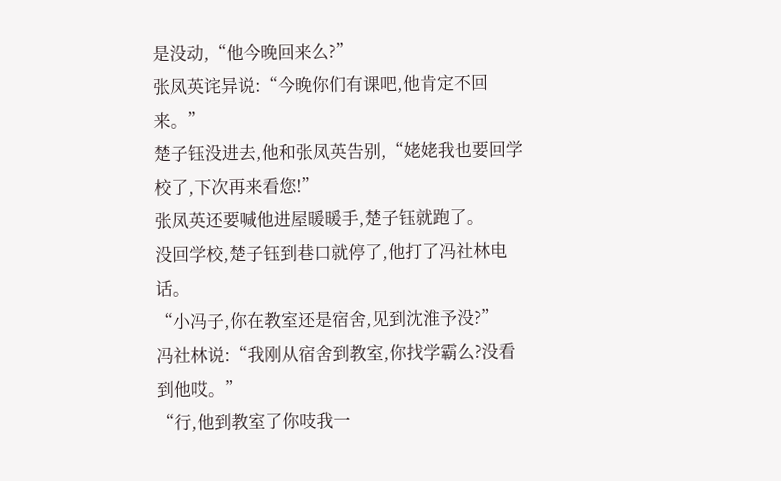是没动,“他今晚回来么?”
张凤英诧异说:“今晚你们有课吧,他肯定不回来。”
楚子钰没进去,他和张凤英告别,“姥姥我也要回学校了,下次再来看您!”
张凤英还要喊他进屋暖暖手,楚子钰就跑了。
没回学校,楚子钰到巷口就停了,他打了冯社林电话。
“小冯子,你在教室还是宿舍,见到沈淮予没?”
冯社林说:“我刚从宿舍到教室,你找学霸么?没看到他哎。”
“行,他到教室了你吱我一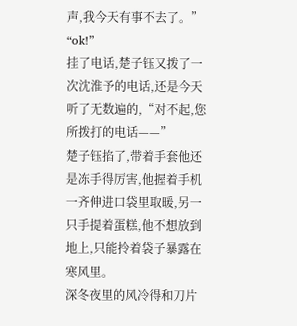声,我今天有事不去了。”
“ok!”
挂了电话,楚子钰又拨了一次沈淮予的电话,还是今天听了无数遍的,“对不起,您所拨打的电话——”
楚子钰掐了,带着手套他还是冻手得厉害,他握着手机一齐伸进口袋里取暖,另一只手提着蛋糕,他不想放到地上,只能拎着袋子暴露在寒风里。
深冬夜里的风冷得和刀片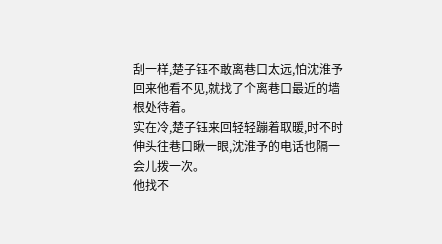刮一样,楚子钰不敢离巷口太远,怕沈淮予回来他看不见,就找了个离巷口最近的墙根处待着。
实在冷,楚子钰来回轻轻蹦着取暖,时不时伸头往巷口瞅一眼,沈淮予的电话也隔一会儿拨一次。
他找不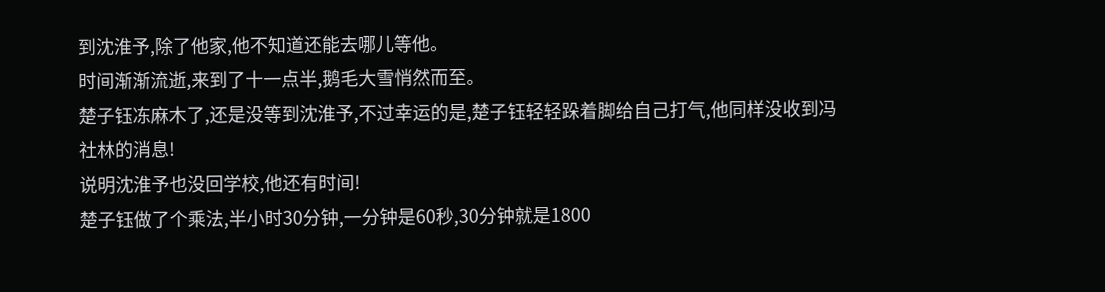到沈淮予,除了他家,他不知道还能去哪儿等他。
时间渐渐流逝,来到了十一点半,鹅毛大雪悄然而至。
楚子钰冻麻木了,还是没等到沈淮予,不过幸运的是,楚子钰轻轻跺着脚给自己打气,他同样没收到冯社林的消息!
说明沈淮予也没回学校,他还有时间!
楚子钰做了个乘法,半小时30分钟,一分钟是60秒,30分钟就是1800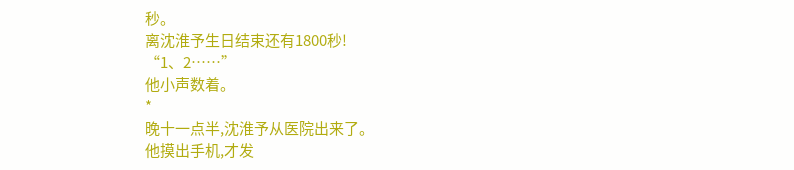秒。
离沈淮予生日结束还有1800秒!
“1、2……”
他小声数着。
*
晚十一点半,沈淮予从医院出来了。
他摸出手机,才发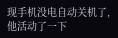现手机没电自动关机了,他活动了一下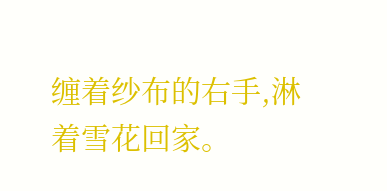缠着纱布的右手,淋着雪花回家。